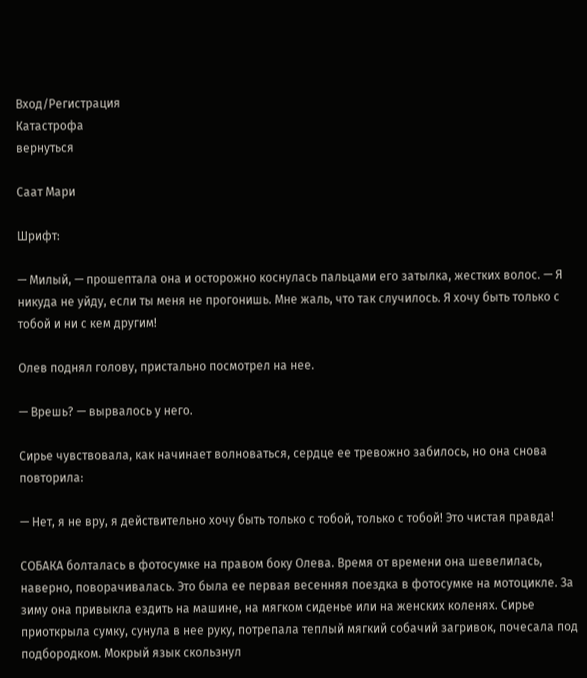Вход/Регистрация
Катастрофа
вернуться

Саат Мари

Шрифт:

— Милый, — прошептала она и осторожно коснулась пальцами его затылка, жестких волос. — Я никуда не уйду, если ты меня не прогонишь. Мне жаль, что так случилось. Я хочу быть только с тобой и ни с кем другим!

Олев поднял голову, пристально посмотрел на нее.

— Врешь? — вырвалось у него.

Сирье чувствовала, как начинает волноваться, сердце ее тревожно забилось, но она снова повторила:

— Нет, я не вру, я действительно хочу быть только с тобой, только с тобой! Это чистая правда!

СОБАКА болталась в фотосумке на правом боку Олева. Время от времени она шевелилась, наверно, поворачивалась. Это была ее первая весенняя поездка в фотосумке на мотоцикле. За зиму она привыкла ездить на машине, на мягком сиденье или на женских коленях. Сирье приоткрыла сумку, сунула в нее руку, потрепала теплый мягкий собачий загривок, почесала под подбородком. Мокрый язык скользнул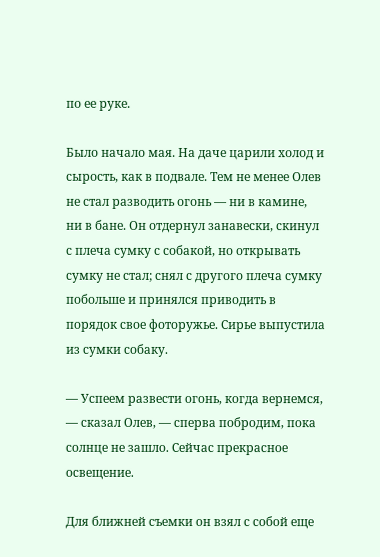по ее руке.

Было начало мая. На даче царили холод и сырость, как в подвале. Тем не менее Олев не стал разводить огонь — ни в камине, ни в бане. Он отдернул занавески, скинул с плеча сумку с собакой, но открывать сумку не стал; снял с другого плеча сумку побольше и принялся приводить в порядок свое фоторужье. Сирье выпустила из сумки собаку.

— Успеем развести огонь, когда вернемся, — сказал Олев, — сперва побродим, пока солнце не зашло. Сейчас прекрасное освещение.

Для ближней съемки он взял с собой еще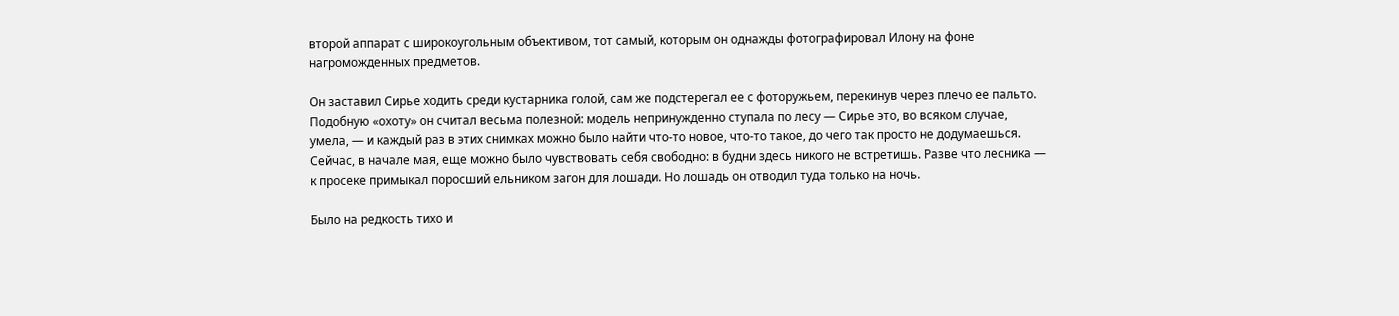второй аппарат с широкоугольным объективом, тот самый, которым он однажды фотографировал Илону на фоне нагроможденных предметов.

Он заставил Сирье ходить среди кустарника голой, сам же подстерегал ее с фоторужьем, перекинув через плечо ее пальто. Подобную «охоту» он считал весьма полезной: модель непринужденно ступала по лесу — Сирье это, во всяком случае, умела, — и каждый раз в этих снимках можно было найти что-то новое, что-то такое, до чего так просто не додумаешься. Сейчас, в начале мая, еще можно было чувствовать себя свободно: в будни здесь никого не встретишь. Разве что лесника — к просеке примыкал поросший ельником загон для лошади. Но лошадь он отводил туда только на ночь.

Было на редкость тихо и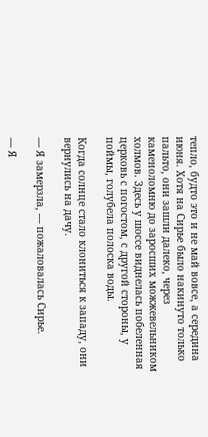тепло, будто это и не май вовсе, а середина июня. Хотя на Сирье было накинуто только пальто, они зашли далеко, через каменоломню до заросших можжевельником холмов. Здесь у шоссе виднелась побеленная церковь с погостом, с другой стороны, у поймы, голубела полоска воды.

Когда солнце стало клониться к западу, они вернулись на дачу.

— Я замерзла, — пожаловалась Сирье.

— Я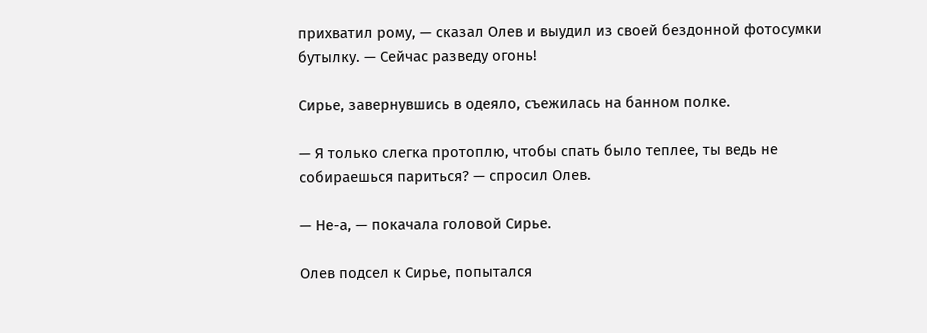прихватил рому, — сказал Олев и выудил из своей бездонной фотосумки бутылку. — Сейчас разведу огонь!

Сирье, завернувшись в одеяло, съежилась на банном полке.

— Я только слегка протоплю, чтобы спать было теплее, ты ведь не собираешься париться? — спросил Олев.

— Не-а, — покачала головой Сирье.

Олев подсел к Сирье, попытался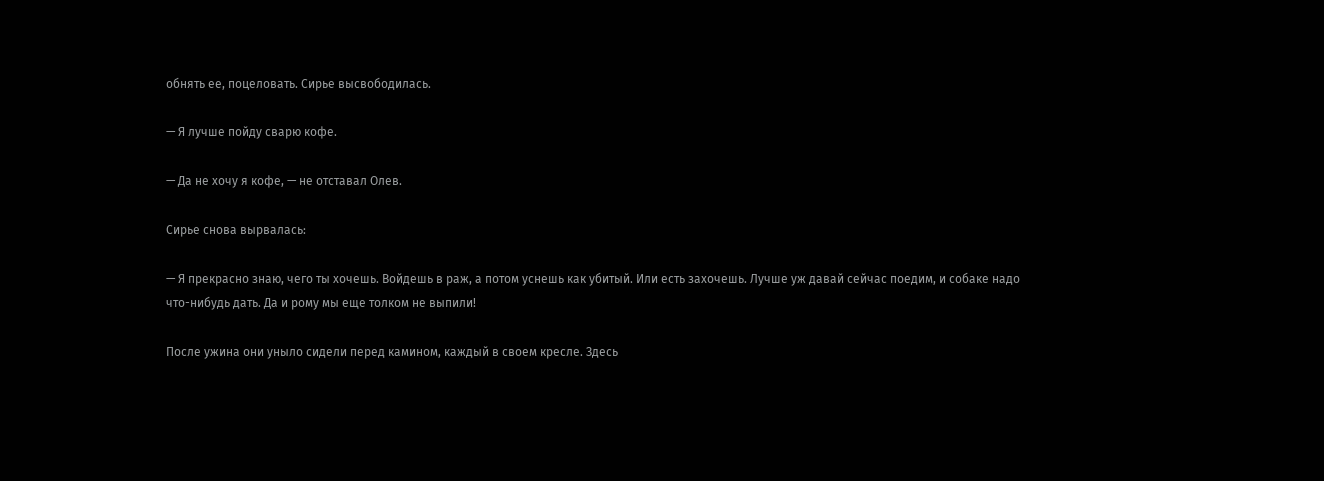обнять ее, поцеловать. Сирье высвободилась.

— Я лучше пойду сварю кофе.

— Да не хочу я кофе, — не отставал Олев.

Сирье снова вырвалась:

— Я прекрасно знаю, чего ты хочешь. Войдешь в раж, а потом уснешь как убитый. Или есть захочешь. Лучше уж давай сейчас поедим, и собаке надо что-нибудь дать. Да и рому мы еще толком не выпили!

После ужина они уныло сидели перед камином, каждый в своем кресле. Здесь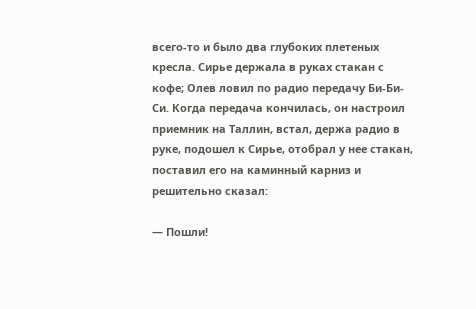всего-то и было два глубоких плетеных кресла. Сирье держала в руках стакан с кофе; Олев ловил по радио передачу Би-Би-Си. Когда передача кончилась, он настроил приемник на Таллин, встал, держа радио в руке, подошел к Сирье, отобрал у нее стакан, поставил его на каминный карниз и решительно сказал:

— Пошли!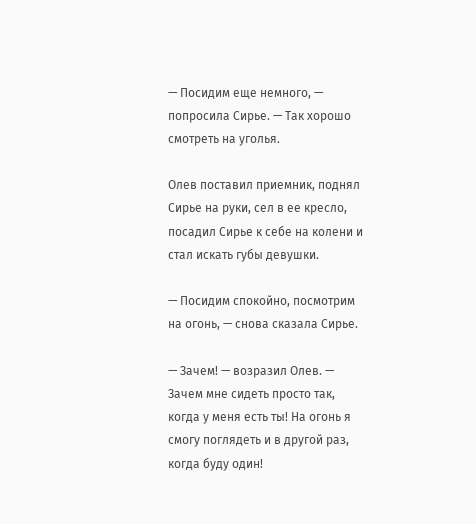— Посидим еще немного, — попросила Сирье. — Так хорошо смотреть на уголья.

Олев поставил приемник, поднял Сирье на руки, сел в ее кресло, посадил Сирье к себе на колени и стал искать губы девушки.

— Посидим спокойно, посмотрим на огонь, — снова сказала Сирье.

— Зачем! — возразил Олев. — Зачем мне сидеть просто так, когда у меня есть ты! На огонь я смогу поглядеть и в другой раз, когда буду один!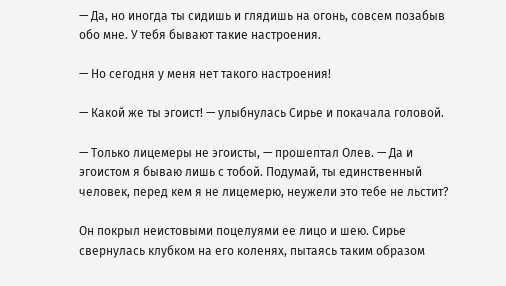— Да, но иногда ты сидишь и глядишь на огонь, совсем позабыв обо мне. У тебя бывают такие настроения.

— Но сегодня у меня нет такого настроения!

— Какой же ты эгоист! — улыбнулась Сирье и покачала головой.

— Только лицемеры не эгоисты, — прошептал Олев. — Да и эгоистом я бываю лишь с тобой. Подумай, ты единственный человек, перед кем я не лицемерю, неужели это тебе не льстит?

Он покрыл неистовыми поцелуями ее лицо и шею. Сирье свернулась клубком на его коленях, пытаясь таким образом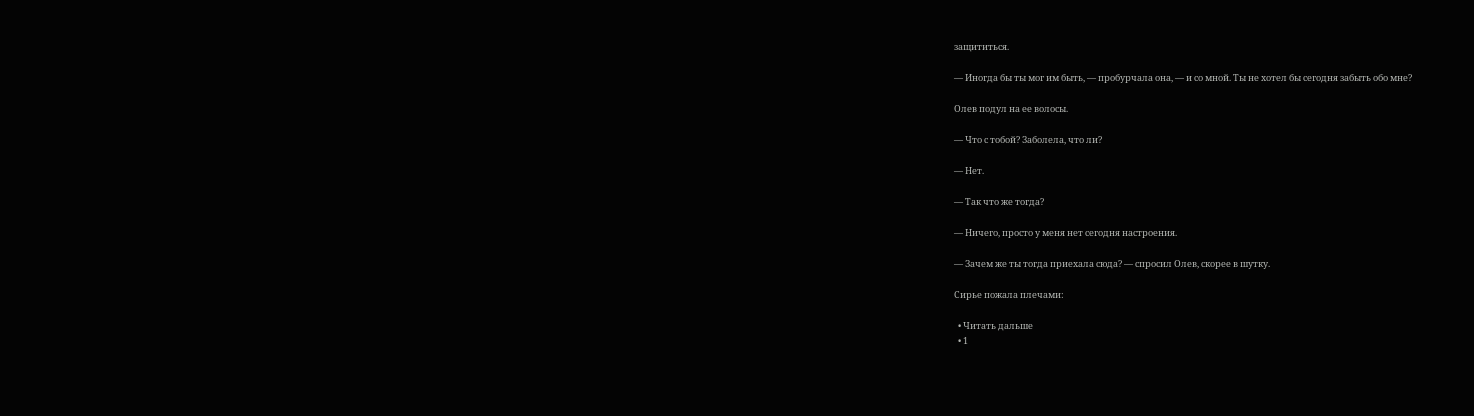защититься.

— Иногда бы ты мог им быть, — пробурчала она, — и со мной. Ты не хотел бы сегодня забыть обо мне?

Олев подул на ее волосы.

— Что с тобой? Заболела, что ли?

— Нет.

— Так что же тогда?

— Ничего, просто у меня нет сегодня настроения.

— Зачем же ты тогда приехала сюда? — спросил Олев, скорее в шутку.

Сирье пожала плечами:

  • Читать дальше
  • 1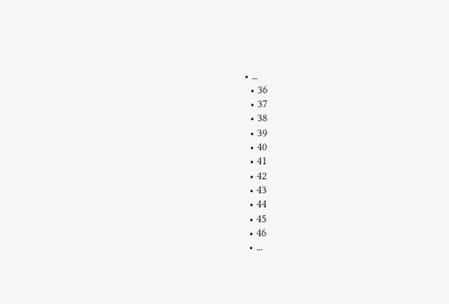• ...
  • 36
  • 37
  • 38
  • 39
  • 40
  • 41
  • 42
  • 43
  • 44
  • 45
  • 46
  • ...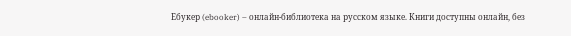Ебукер (ebooker) – онлайн-библиотека на русском языке. Книги доступны онлайн, без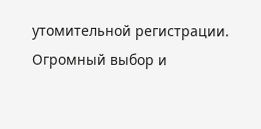утомительной регистрации. Огромный выбор и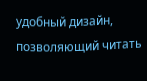удобный дизайн, позволяющий читать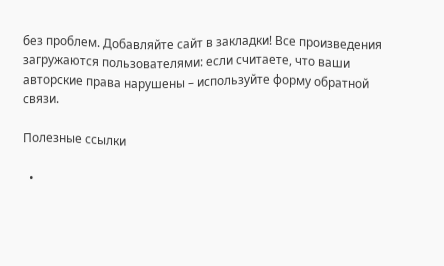без проблем. Добавляйте сайт в закладки! Все произведения загружаются пользователями: если считаете, что ваши авторские права нарушены – используйте форму обратной связи.

Полезные ссылки

  •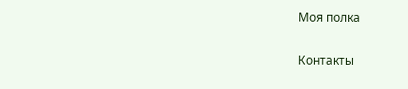Моя полка

Контакты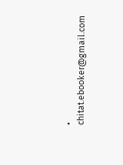• chitat.ebooker@gmail.com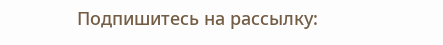Подпишитесь на рассылку: